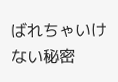ばれちゃいけない秘密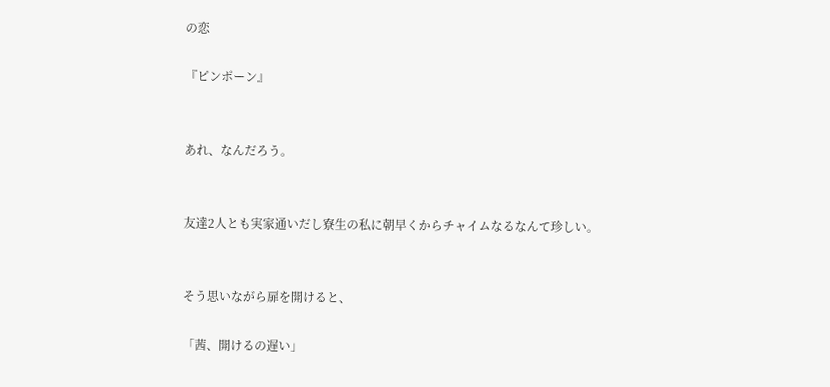の恋

『ピンポーン』


あれ、なんだろう。


友達2人とも実家通いだし寮生の私に朝早くからチャイムなるなんて珍しい。


そう思いながら扉を開けると、

「茜、開けるの遅い」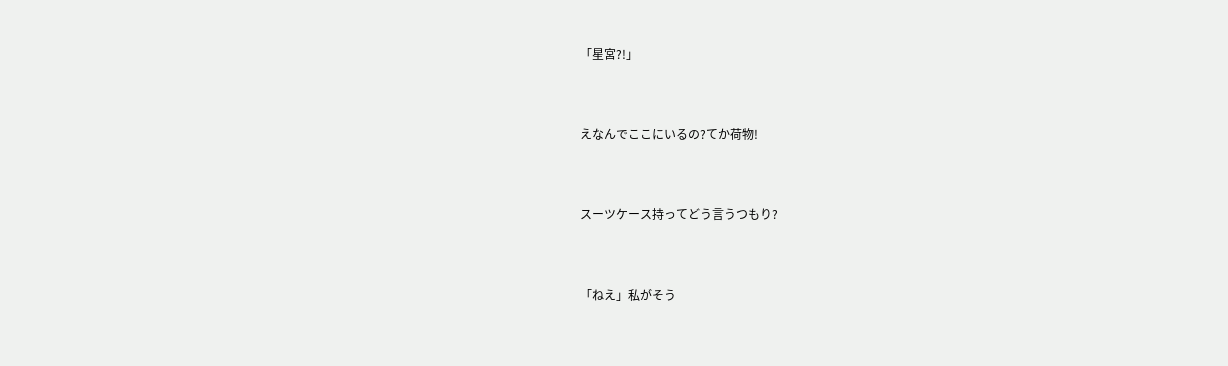「星宮?!」


えなんでここにいるの?てか荷物!


スーツケース持ってどう言うつもり?


「ねえ」私がそう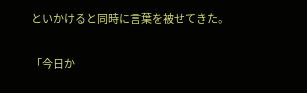といかけると同時に言葉を被せてきた。


「今日か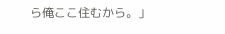ら俺ここ住むから。」